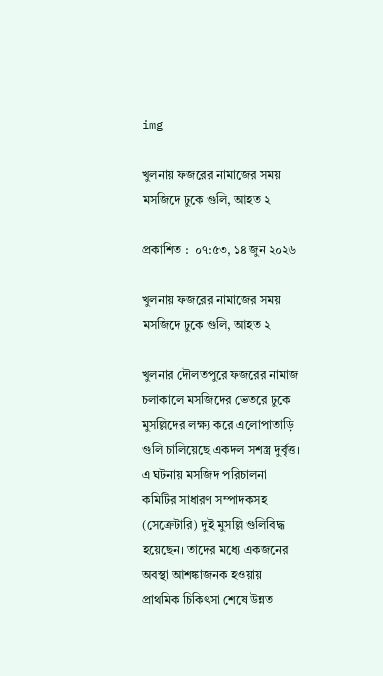img

খুলনায় ফজরের নামাজের সময় মসজিদে ঢুকে গুলি, আহত ২

প্রকাশিত :  ০৭:৫৩, ১৪ জুন ২০২৬

খুলনায় ফজরের নামাজের সময় মসজিদে ঢুকে গুলি, আহত ২

খুলনার দৌলতপুরে ফজরের নামাজ চলাকালে মসজিদের ভেতরে ঢুকে মুসল্লিদের লক্ষ্য করে এলোপাতাড়ি গুলি চালিয়েছে একদল সশস্ত্র দুর্বৃত্ত। এ ঘটনায় মসজিদ পরিচালনা কমিটির সাধারণ সম্পাদকসহ (সেক্রেটারি) দুই মুসল্লি গুলিবিদ্ধ হয়েছেন। তাদের মধ্যে একজনের অবস্থা আশঙ্কাজনক হওয়ায় প্রাথমিক চিকিৎসা শেষে উন্নত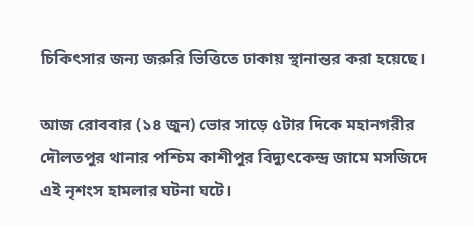চিকিৎসার জন্য জরুরি ভিত্তিতে ঢাকায় স্থানান্তর করা হয়েছে।

আজ রোববার (১৪ জুন) ভোর সাড়ে ৫টার দিকে মহানগরীর দৌলতপুর থানার পশ্চিম কাশীপুর বিদ্যুৎকেন্দ্র জামে মসজিদে এই নৃশংস হামলার ঘটনা ঘটে।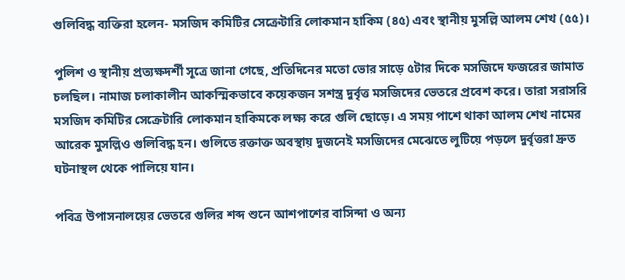গুলিবিদ্ধ ব্যক্তিরা হলেন- মসজিদ কমিটির সেক্রেটারি লোকমান হাকিম (৪৫) এবং স্থানীয় মুসল্লি আলম শেখ (৫৫)।

পুলিশ ও স্থানীয় প্রত্যক্ষদর্শী সূত্রে জানা গেছে, প্রতিদিনের মতো ভোর সাড়ে ৫টার দিকে মসজিদে ফজরের জামাত চলছিল। নামাজ চলাকালীন আকস্মিকভাবে কয়েকজন সশস্ত্র দুর্বৃত্ত মসজিদের ভেতরে প্রবেশ করে। তারা সরাসরি মসজিদ কমিটির সেক্রেটারি লোকমান হাকিমকে লক্ষ্য করে গুলি ছোড়ে। এ সময় পাশে থাকা আলম শেখ নামের আরেক মুসল্লিও গুলিবিদ্ধ হন। গুলিতে রক্তাক্ত অবস্থায় দুজনেই মসজিদের মেঝেতে লুটিয়ে পড়লে দুর্বৃত্তরা দ্রুত ঘটনাস্থল থেকে পালিয়ে যান।

পবিত্র উপাসনালয়ের ভেতরে গুলির শব্দ শুনে আশপাশের বাসিন্দা ও অন্য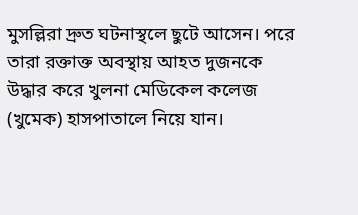মুসল্লিরা দ্রুত ঘটনাস্থলে ছুটে আসেন। পরে তারা রক্তাক্ত অবস্থায় আহত দুজনকে উদ্ধার করে খুলনা মেডিকেল কলেজ (খুমেক) হাসপাতালে নিয়ে যান।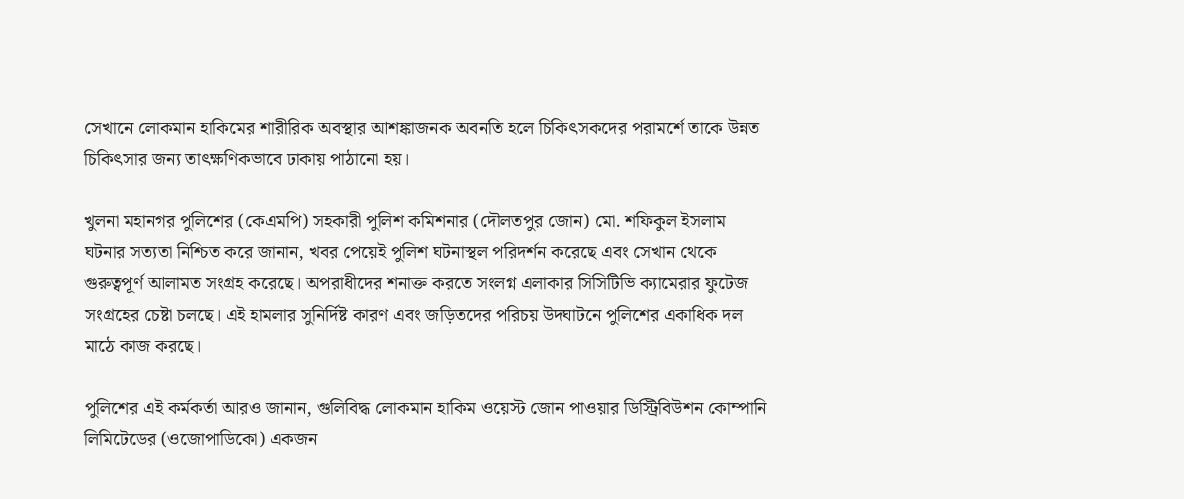সেখানে লোকমান হাকিমের শারীরিক অবস্থার আশঙ্কাজনক অবনতি হলে চিকিৎসকদের পরামর্শে তাকে উন্নত চিকিৎসার জন্য তাৎক্ষণিকভাবে ঢাকায় পাঠানো হয়।

খুলনা মহানগর পুলিশের (কেএমপি) সহকারী পুলিশ কমিশনার (দৌলতপুর জোন) মো. শফিকুল ইসলাম ঘটনার সত্যতা নিশ্চিত করে জানান, খবর পেয়েই পুলিশ ঘটনাস্থল পরিদর্শন করেছে এবং সেখান থেকে গুরুত্বপূর্ণ আলামত সংগ্রহ করেছে। অপরাধীদের শনাক্ত করতে সংলগ্ন এলাকার সিসিটিভি ক্যামেরার ফুটেজ সংগ্রহের চেষ্টা চলছে। এই হামলার সুনির্দিষ্ট কারণ এবং জড়িতদের পরিচয় উদ্ঘাটনে পুলিশের একাধিক দল মাঠে কাজ করছে।

পুলিশের এই কর্মকর্তা আরও জানান, গুলিবিদ্ধ লোকমান হাকিম ওয়েস্ট জোন পাওয়ার ডিস্ট্রিবিউশন কোম্পানি লিমিটেডের (ওজোপাডিকো) একজন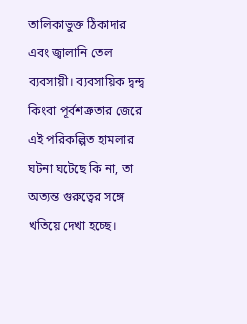তালিকাভুক্ত ঠিকাদার এবং জ্বালানি তেল ব্যবসায়ী। ব্যবসায়িক দ্বন্দ্ব কিংবা পূর্বশত্রুতার জেরে এই পরিকল্পিত হামলার ঘটনা ঘটেছে কি না, তা অত্যন্ত গুরুত্বের সঙ্গে খতিয়ে দেখা হচ্ছে।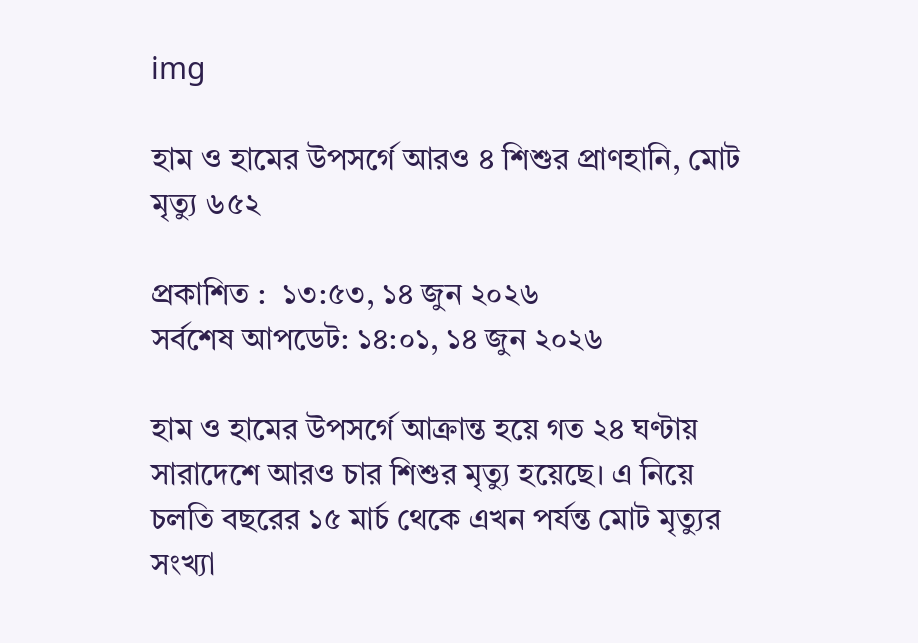img

হাম ও হামের উপসর্গে আরও ৪ শিশুর প্রাণহানি, মোট মৃত্যু ৬৫২

প্রকাশিত :  ১৩:৫৩, ১৪ জুন ২০২৬
সর্বশেষ আপডেট: ১৪:০১, ১৪ জুন ২০২৬

হাম ও হামের উপসর্গে আক্রান্ত হয়ে গত ২৪ ঘণ্টায় সারাদেশে আরও চার শিশুর মৃত্যু হয়েছে। এ নিয়ে চলতি বছরের ১৫ মার্চ থেকে এখন পর্যন্ত মোট মৃত্যুর সংখ্যা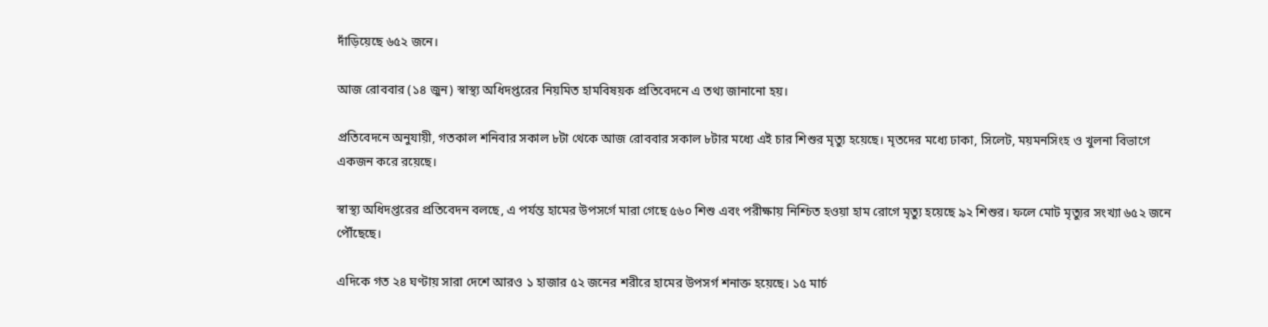দাঁড়িয়েছে ৬৫২ জনে।

আজ রোববার (১৪ ‍জুন) স্বাস্থ্য অধিদপ্তরের নিয়মিত হামবিষয়ক প্রতিবেদনে এ তথ্য জানানো হয়।

প্রতিবেদনে অনুযায়ী, গতকাল শনিবার সকাল ৮টা থেকে আজ রোববার সকাল ৮টার মধ্যে এই চার শিশুর মৃত্যু হয়েছে। মৃতদের মধ্যে ঢাকা, সিলেট, ময়মনসিংহ ও খুলনা বিভাগে একজন করে রয়েছে।

স্বাস্থ্য অধিদপ্তরের প্রতিবেদন বলছে, এ পর্যন্ত হামের উপসর্গে মারা গেছে ৫৬০ শিশু এবং পরীক্ষায় নিশ্চিত হওয়া হাম রোগে মৃত্যু হয়েছে ৯২ শিশুর। ফলে মোট মৃত্যুর সংখ্যা ৬৫২ জনে পৌঁছেছে।

এদিকে গত ২৪ ঘণ্টায় সারা দেশে আরও ১ হাজার ৫২ জনের শরীরে হামের উপসর্গ শনাক্ত হয়েছে। ১৫ মার্চ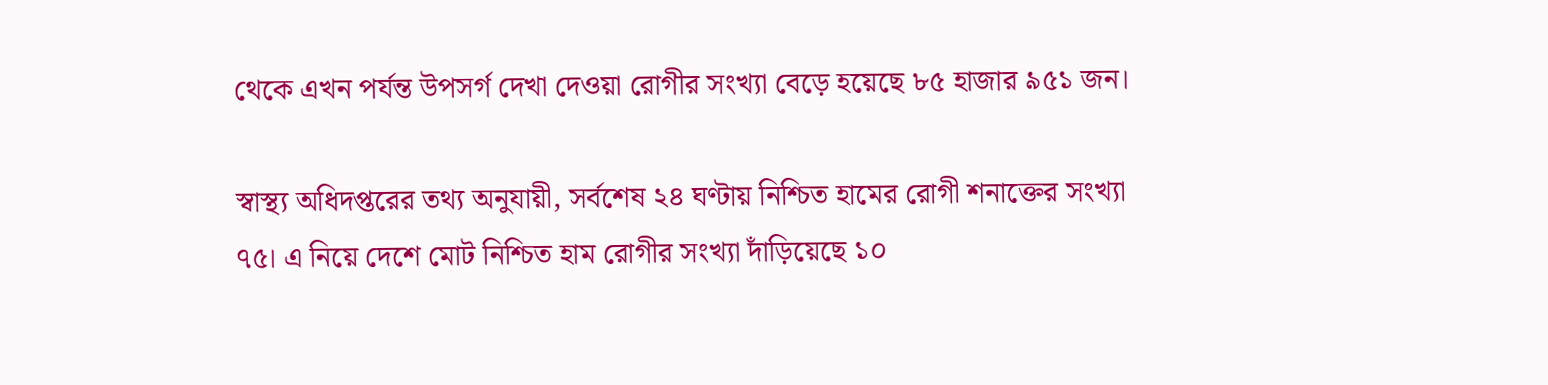থেকে এখন পর্যন্ত উপসর্গ দেখা দেওয়া রোগীর সংখ্যা বেড়ে হয়েছে ৮৫ হাজার ৯৫১ জন।

স্বাস্থ্য অধিদপ্তরের তথ্য অনুযায়ী, সর্বশেষ ২৪ ঘণ্টায় নিশ্চিত হামের রোগী শনাক্তের সংখ্যা ৭৫। এ নিয়ে দেশে মোট নিশ্চিত হাম রোগীর সংখ্যা দাঁড়িয়েছে ১০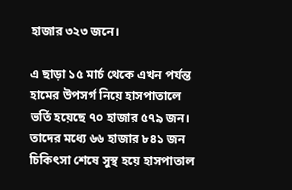হাজার ৩২৩ জনে।

এ ছাড়া ১৫ মার্চ থেকে এখন পর্যন্ত হামের উপসর্গ নিয়ে হাসপাতালে ভর্তি হয়েছে ৭০ হাজার ৫৭৯ জন। তাদের মধ্যে ৬৬ হাজার ৮৪১ জন চিকিৎসা শেষে সুস্থ হয়ে হাসপাতাল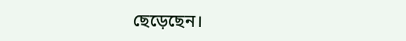ছেড়েছেন।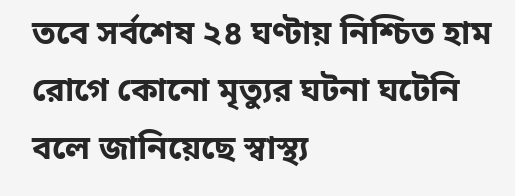তবে সর্বশেষ ২৪ ঘণ্টায় নিশ্চিত হাম রোগে কোনো মৃত্যুর ঘটনা ঘটেনি বলে জানিয়েছে স্বাস্থ্য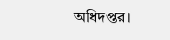অধিদপ্তর।